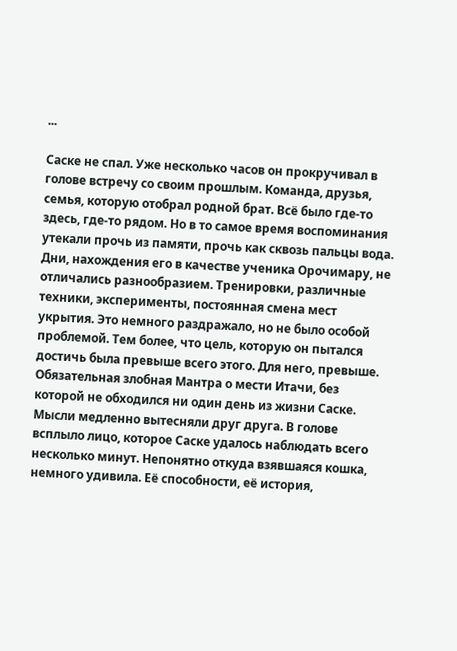...

Саске не спал. Уже несколько часов он прокручивал в голове встречу со своим прошлым. Команда, друзья, семья, которую отобрал родной брат. Всё было где-то здесь, где-то рядом. Но в то самое время воспоминания утекали прочь из памяти, прочь как сквозь пальцы вода. Дни, нахождения его в качестве ученика Орочимару, не отличались разнообразием. Тренировки, различные техники, эксперименты, постоянная смена мест укрытия. Это немного раздражало, но не было особой проблемой. Тем более, что цель, которую он пытался достичь была превыше всего этого. Для него, превыше. Обязательная злобная Мантра о мести Итачи, без которой не обходился ни один день из жизни Саске. Мысли медленно вытесняли друг друга. В голове всплыло лицо, которое Саске удалось наблюдать всего несколько минут. Непонятно откуда взявшаяся кошка, немного удивила. Её способности, её история,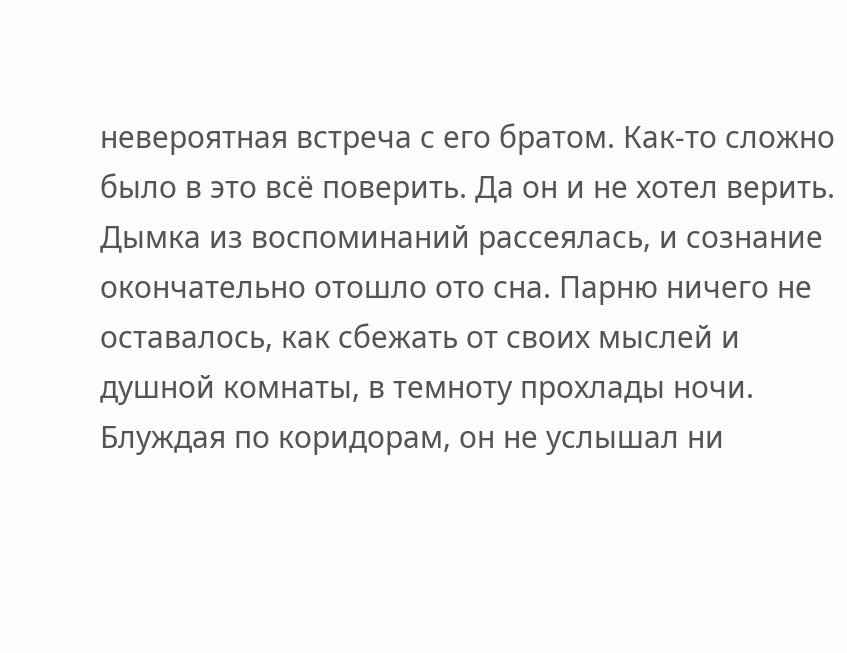невероятная встреча с его братом. Как-то сложно было в это всё поверить. Да он и не хотел верить. Дымка из воспоминаний рассеялась, и сознание окончательно отошло ото сна. Парню ничего не оставалось, как сбежать от своих мыслей и душной комнаты, в темноту прохлады ночи. Блуждая по коридорам, он не услышал ни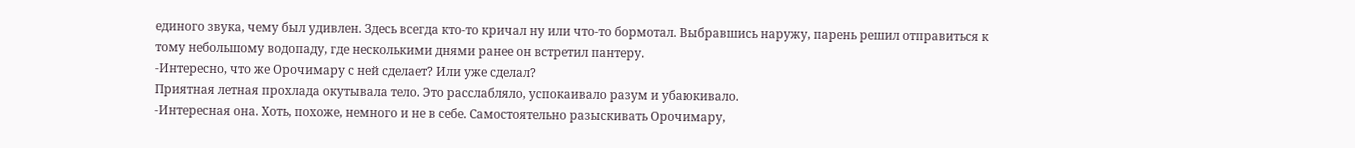единого звука, чему был удивлен. Здесь всегда кто-то кричал ну или что-то бормотал. Выбравшись наружу, парень решил отправиться к тому небольшому водопаду, где несколькими днями ранее он встретил пантеру.
-Интересно, что же Орочимару с ней сделает? Или уже сделал?
Приятная летная прохлада окутывала тело. Это расслабляло, успокаивало разум и убаюкивало.
-Интересная она. Хоть, похоже, немного и не в себе. Самостоятельно разыскивать Орочимару,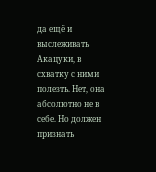да ещё и выслеживать Акацуки, в схватку с ними полезть. Нет, она абсолютно не в себе. Но должен признать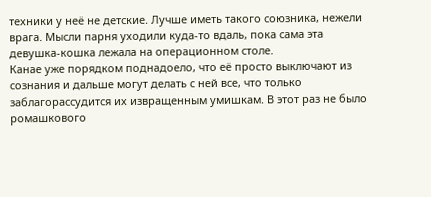техники у неё не детские. Лучше иметь такого союзника, нежели врага. Мысли парня уходили куда-то вдаль, пока сама эта девушка-кошка лежала на операционном столе.
Канае уже порядком поднадоело, что её просто выключают из сознания и дальше могут делать с ней все, что только заблагорассудится их извращенным умишкам. В этот раз не было ромашкового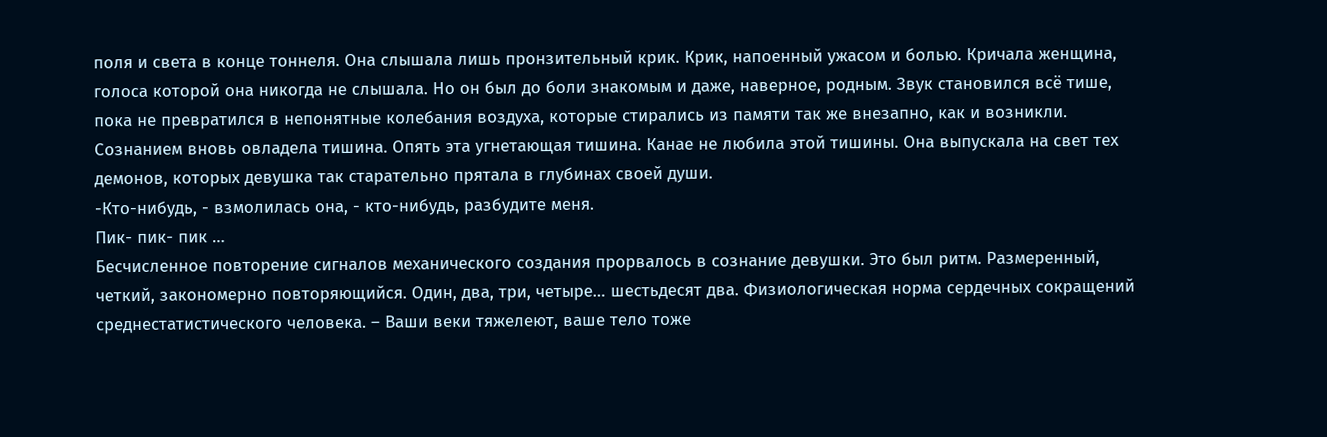поля и света в конце тоннеля. Она слышала лишь пронзительный крик. Крик, напоенный ужасом и болью. Кричала женщина, голоса которой она никогда не слышала. Но он был до боли знакомым и даже, наверное, родным. Звук становился всё тише, пока не превратился в непонятные колебания воздуха, которые стирались из памяти так же внезапно, как и возникли. Сознанием вновь овладела тишина. Опять эта угнетающая тишина. Канае не любила этой тишины. Она выпускала на свет тех демонов, которых девушка так старательно прятала в глубинах своей души.
-Кто-нибудь, - взмолилась она, - кто-нибудь, разбудите меня.
Пик- пик- пик …
Бесчисленное повторение сигналов механического создания прорвалось в сознание девушки. Это был ритм. Размеренный, четкий, закономерно повторяющийся. Один, два, три, четыре… шестьдесят два. Физиологическая норма сердечных сокращений среднестатистического человека. – Ваши веки тяжелеют, ваше тело тоже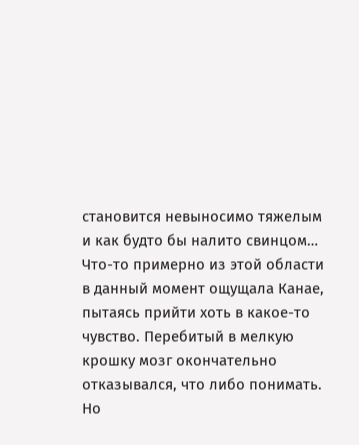становится невыносимо тяжелым и как будто бы налито свинцом…
Что-то примерно из этой области в данный момент ощущала Канае, пытаясь прийти хоть в какое-то чувство. Перебитый в мелкую крошку мозг окончательно отказывался, что либо понимать. Но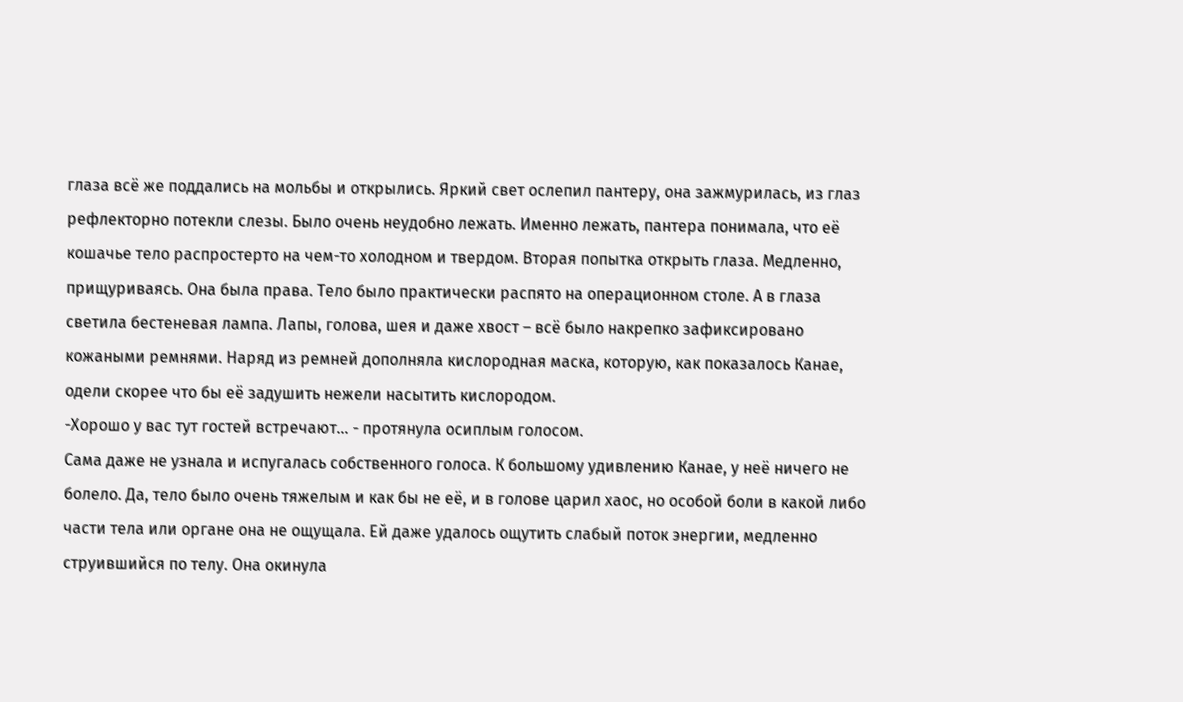глаза всё же поддались на мольбы и открылись. Яркий свет ослепил пантеру, она зажмурилась, из глаз рефлекторно потекли слезы. Было очень неудобно лежать. Именно лежать, пантера понимала, что её кошачье тело распростерто на чем-то холодном и твердом. Вторая попытка открыть глаза. Медленно, прищуриваясь. Она была права. Тело было практически распято на операционном столе. А в глаза светила бестеневая лампа. Лапы, голова, шея и даже хвост – всё было накрепко зафиксировано кожаными ремнями. Наряд из ремней дополняла кислородная маска, которую, как показалось Канае, одели скорее что бы её задушить нежели насытить кислородом.
-Хорошо у вас тут гостей встречают… - протянула осиплым голосом.
Сама даже не узнала и испугалась собственного голоса. К большому удивлению Канае, у неё ничего не болело. Да, тело было очень тяжелым и как бы не её, и в голове царил хаос, но особой боли в какой либо части тела или органе она не ощущала. Ей даже удалось ощутить слабый поток энергии, медленно струившийся по телу. Она окинула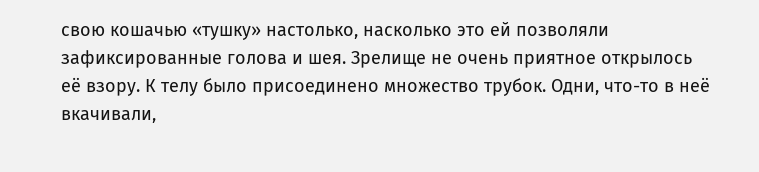свою кошачью «тушку» настолько, насколько это ей позволяли зафиксированные голова и шея. Зрелище не очень приятное открылось её взору. К телу было присоединено множество трубок. Одни, что-то в неё вкачивали,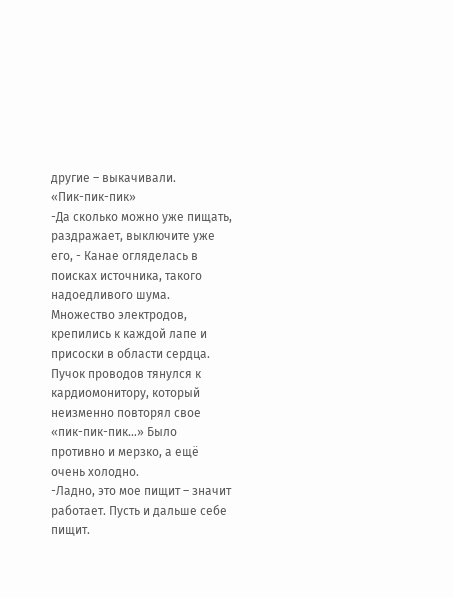другие – выкачивали.
«Пик-пик-пик»
-Да сколько можно уже пищать, раздражает, выключите уже его, - Канае огляделась в поисках источника, такого надоедливого шума.
Множество электродов, крепились к каждой лапе и присоски в области сердца. Пучок проводов тянулся к кардиомонитору, который неизменно повторял свое «пик-пик-пик…» Было противно и мерзко, а ещё очень холодно.
-Ладно, это мое пищит – значит работает. Пусть и дальше себе пищит.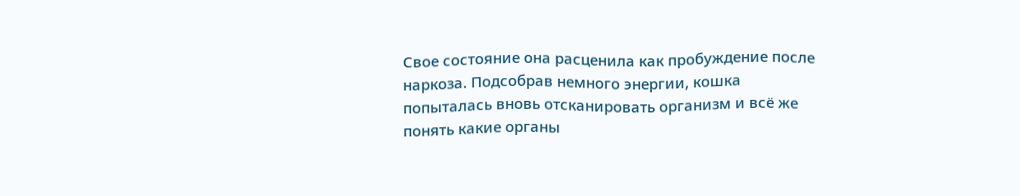Свое состояние она расценила как пробуждение после наркоза. Подсобрав немного энергии, кошка попыталась вновь отсканировать организм и всё же понять какие органы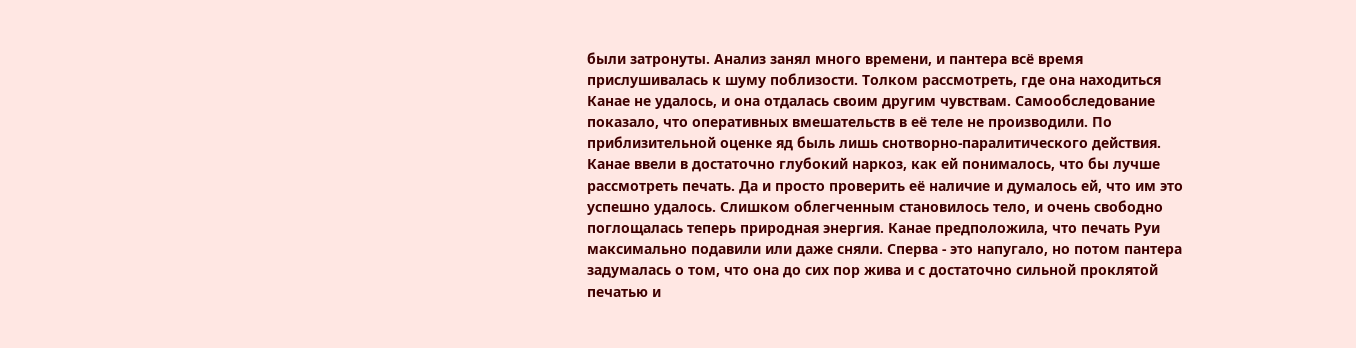были затронуты. Анализ занял много времени, и пантера всё время прислушивалась к шуму поблизости. Толком рассмотреть, где она находиться Канае не удалось, и она отдалась своим другим чувствам. Самообследование показало, что оперативных вмешательств в её теле не производили. По приблизительной оценке яд быль лишь снотворно-паралитического действия. Канае ввели в достаточно глубокий наркоз, как ей понималось, что бы лучше рассмотреть печать. Да и просто проверить её наличие и думалось ей, что им это успешно удалось. Слишком облегченным становилось тело, и очень свободно поглощалась теперь природная энергия. Канае предположила, что печать Руи максимально подавили или даже сняли. Сперва - это напугало, но потом пантера задумалась о том, что она до сих пор жива и с достаточно сильной проклятой печатью и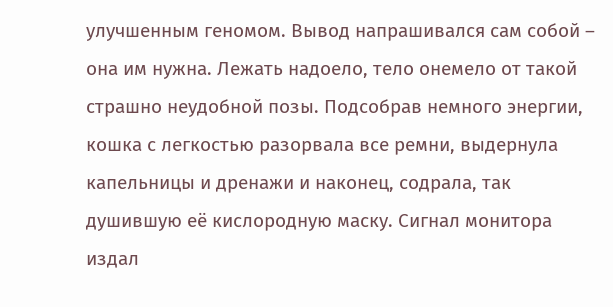улучшенным геномом. Вывод напрашивался сам собой – она им нужна. Лежать надоело, тело онемело от такой страшно неудобной позы. Подсобрав немного энергии, кошка с легкостью разорвала все ремни, выдернула капельницы и дренажи и наконец, содрала, так душившую её кислородную маску. Сигнал монитора издал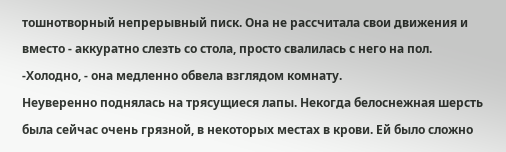тошнотворный непрерывный писк. Она не рассчитала свои движения и вместо - аккуратно слезть со стола, просто свалилась с него на пол.
-Холодно, - она медленно обвела взглядом комнату.
Неуверенно поднялась на трясущиеся лапы. Некогда белоснежная шерсть была сейчас очень грязной, в некоторых местах в крови. Ей было сложно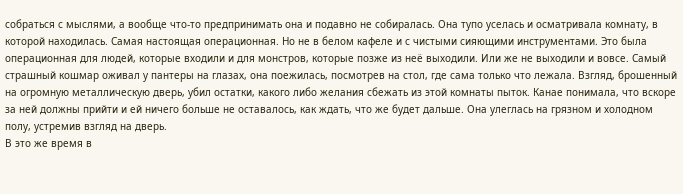собраться с мыслями, а вообще что-то предпринимать она и подавно не собиралась. Она тупо уселась и осматривала комнату, в которой находилась. Самая настоящая операционная. Но не в белом кафеле и с чистыми сияющими инструментами. Это была операционная для людей, которые входили и для монстров, которые позже из неё выходили. Или же не выходили и вовсе. Самый страшный кошмар оживал у пантеры на глазах, она поежилась, посмотрев на стол, где сама только что лежала. Взгляд, брошенный на огромную металлическую дверь, убил остатки, какого либо желания сбежать из этой комнаты пыток. Канае понимала, что вскоре за ней должны прийти и ей ничего больше не оставалось, как ждать, что же будет дальше. Она улеглась на грязном и холодном полу, устремив взгляд на дверь.
В это же время в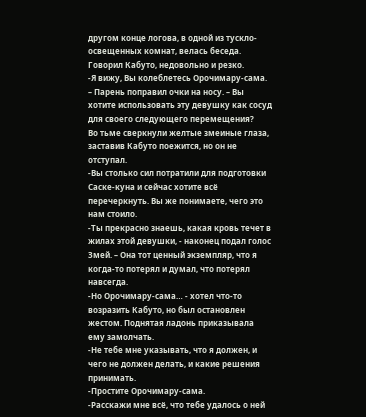другом конце логова, в одной из тускло-освещенных комнат, велась беседа. Говорил Кабуто, недовольно и резко.
-Я вижу, Вы колеблетесь Орочимару-сама. – Парень поправил очки на носу. – Вы хотите использовать эту девушку как сосуд для своего следующего перемещения?
Во тьме сверкнули желтые змеиные глаза, заставив Кабуто поежится, но он не отступал.
-Вы столько сил потратили для подготовки Саске-куна и сейчас хотите всё перечеркнуть. Вы же понимаете, чего это нам стоило.
-Ты прекрасно знаешь, какая кровь течет в жилах этой девушки, - наконец подал голос Змей. – Она тот ценный экземпляр, что я когда-то потерял и думал, что потерял навсегда.
-Но Орочимару-сама… - хотел что-то возразить Кабуто, но был остановлен жестом. Поднятая ладонь приказывала ему замолчать.
-Не тебе мне указывать, что я должен, и чего не должен делать, и какие решения принимать.
-Простите Орочимару-сама.
-Расскажи мне всё, что тебе удалось о ней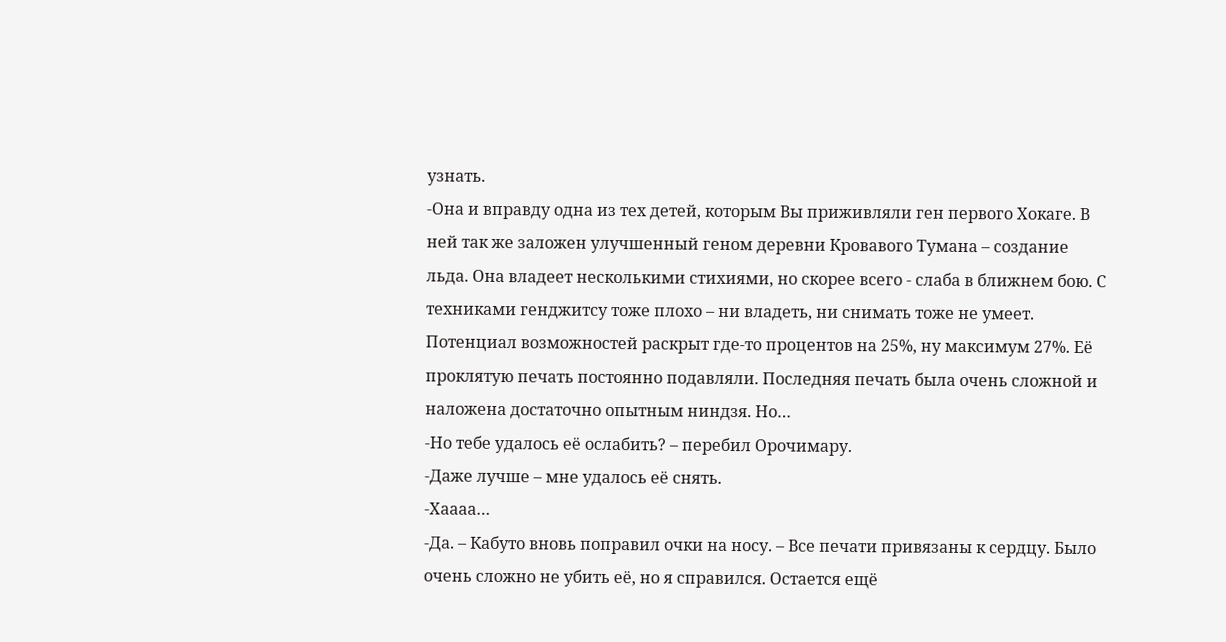узнать.
-Она и вправду одна из тех детей, которым Вы приживляли ген первого Хокаге. В ней так же заложен улучшенный геном деревни Кровавого Тумана – создание льда. Она владеет несколькими стихиями, но скорее всего - слаба в ближнем бою. С техниками генджитсу тоже плохо – ни владеть, ни снимать тоже не умеет. Потенциал возможностей раскрыт где-то процентов на 25%, ну максимум 27%. Её проклятую печать постоянно подавляли. Последняя печать была очень сложной и наложена достаточно опытным ниндзя. Но…
-Но тебе удалось её ослабить? – перебил Орочимару.
-Даже лучше – мне удалось её снять.
-Хаааа…
-Да. – Кабуто вновь поправил очки на носу. – Все печати привязаны к сердцу. Было очень сложно не убить её, но я справился. Остается ещё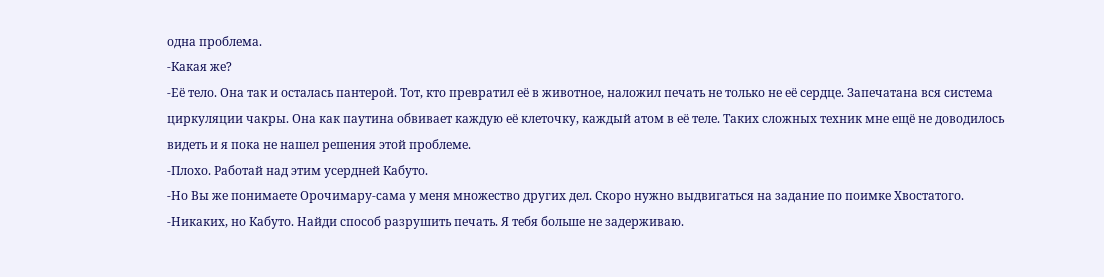одна проблема.
-Какая же?
-Её тело. Она так и осталась пантерой. Тот, кто превратил её в животное, наложил печать не только не её сердце. Запечатана вся система циркуляции чакры. Она как паутина обвивает каждую её клеточку, каждый атом в её теле. Таких сложных техник мне ещё не доводилось видеть и я пока не нашел решения этой проблеме.
-Плохо. Работай над этим усердней Кабуто.
-Но Вы же понимаете Орочимару-сама у меня множество других дел. Скоро нужно выдвигаться на задание по поимке Хвостатого.
-Никаких, но Кабуто. Найди способ разрушить печать. Я тебя больше не задерживаю.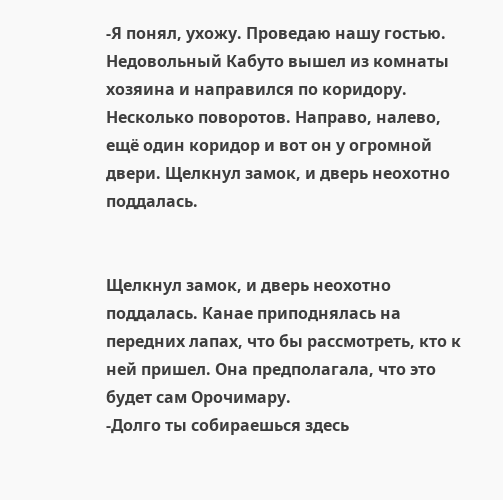-Я понял, ухожу. Проведаю нашу гостью.
Недовольный Кабуто вышел из комнаты хозяина и направился по коридору. Несколько поворотов. Направо, налево, ещё один коридор и вот он у огромной двери. Щелкнул замок, и дверь неохотно поддалась.


Щелкнул замок, и дверь неохотно поддалась. Канае приподнялась на передних лапах, что бы рассмотреть, кто к ней пришел. Она предполагала, что это будет сам Орочимару.
-Долго ты собираешься здесь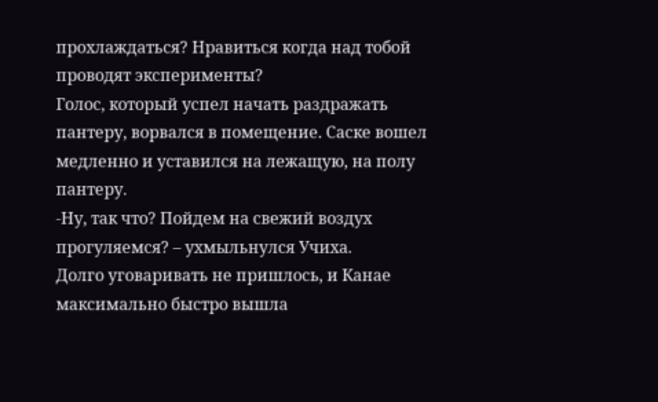прохлаждаться? Нравиться когда над тобой проводят эксперименты?
Голос, который успел начать раздражать пантеру, ворвался в помещение. Саске вошел медленно и уставился на лежащую, на полу пантеру.
-Ну, так что? Пойдем на свежий воздух прогуляемся? – ухмыльнулся Учиха.
Долго уговаривать не пришлось, и Канае максимально быстро вышла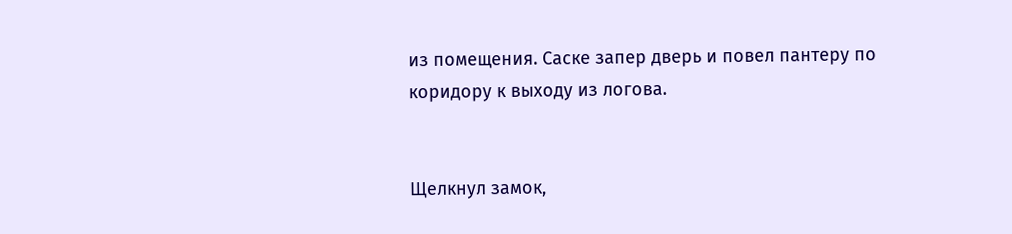из помещения. Саске запер дверь и повел пантеру по коридору к выходу из логова.


Щелкнул замок,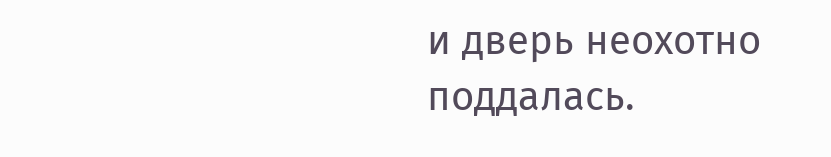и дверь неохотно поддалась.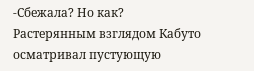-Сбежала? Но как?
Растерянным взглядом Кабуто осматривал пустующую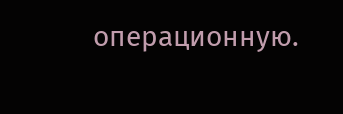операционную.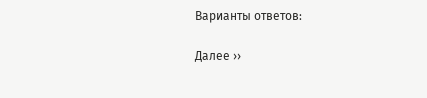Варианты ответов:

Далее ››